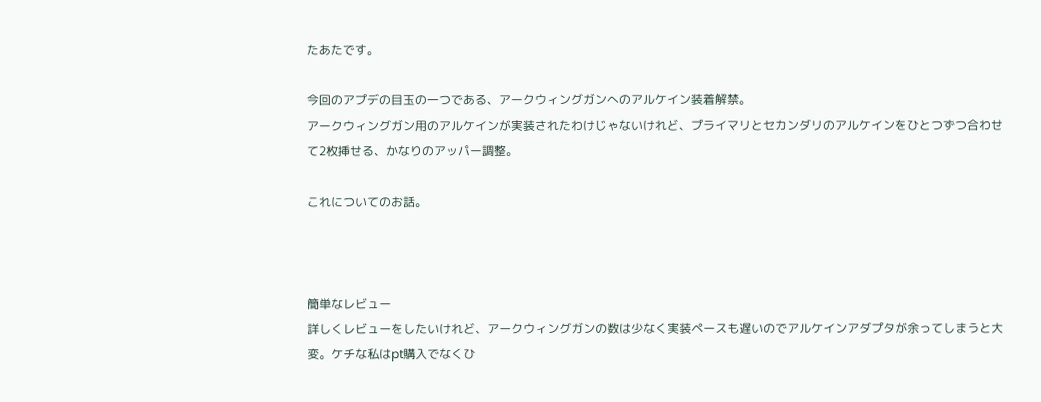たあたです。

今回のアプデの目玉の一つである、アークウィングガンへのアルケイン装着解禁。
アークウィングガン用のアルケインが実装されたわけじゃないけれど、プライマリとセカンダリのアルケインをひとつずつ合わせて2枚挿せる、かなりのアッパー調整。

これについてのお話。



簡単なレビュー
詳しくレビューをしたいけれど、アークウィングガンの数は少なく実装ペースも遅いのでアルケインアダプタが余ってしまうと大変。ケチな私はpt購入でなくひ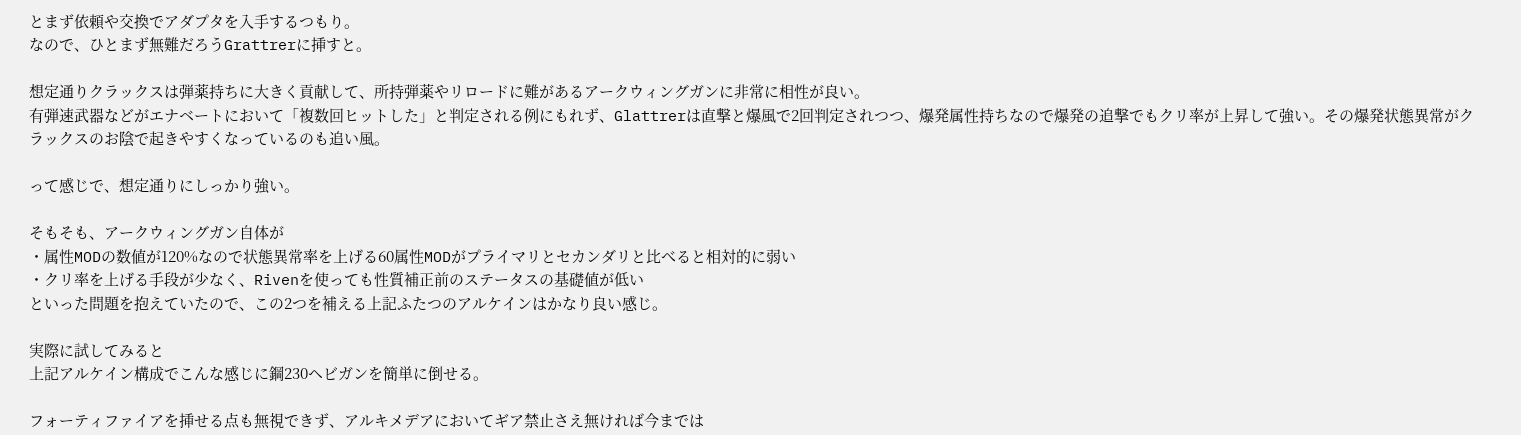とまず依頼や交換でアダプタを入手するつもり。
なので、ひとまず無難だろうGrattrerに挿すと。

想定通りクラックスは弾薬持ちに大きく貢献して、所持弾薬やリロードに難があるアークウィングガンに非常に相性が良い。
有弾速武器などがエナベートにおいて「複数回ヒットした」と判定される例にもれず、Glattrerは直撃と爆風で2回判定されつつ、爆発属性持ちなので爆発の追撃でもクリ率が上昇して強い。その爆発状態異常がクラックスのお陰で起きやすくなっているのも追い風。

って感じで、想定通りにしっかり強い。

そもそも、アークウィングガン自体が
・属性MODの数値が120%なので状態異常率を上げる60属性MODがプライマリとセカンダリと比べると相対的に弱い
・クリ率を上げる手段が少なく、Rivenを使っても性質補正前のステータスの基礎値が低い
といった問題を抱えていたので、この2つを補える上記ふたつのアルケインはかなり良い感じ。

実際に試してみると
上記アルケイン構成でこんな感じに鋼230ヘビガンを簡単に倒せる。

フォーティファイアを挿せる点も無視できず、アルキメデアにおいてギア禁止さえ無ければ今までは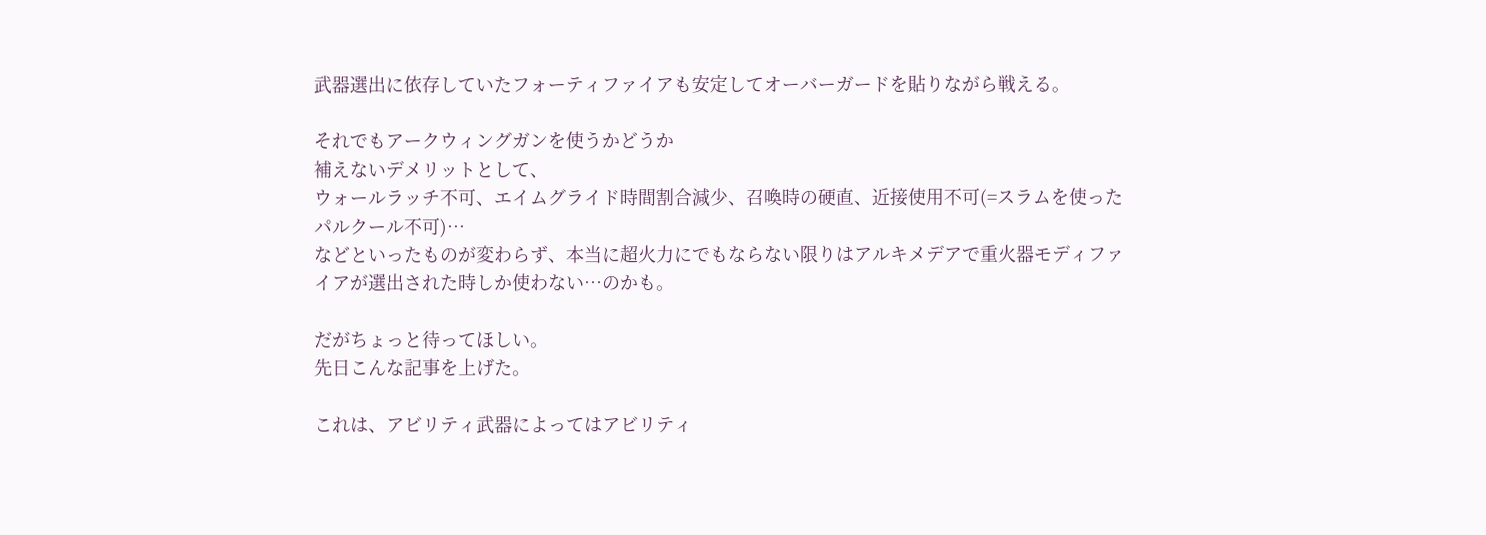武器選出に依存していたフォーティファイアも安定してオーバーガードを貼りながら戦える。

それでもアークウィングガンを使うかどうか
補えないデメリットとして、
ウォールラッチ不可、エイムグライド時間割合減少、召喚時の硬直、近接使用不可(=スラムを使ったパルクール不可)…
などといったものが変わらず、本当に超火力にでもならない限りはアルキメデアで重火器モディファイアが選出された時しか使わない…のかも。

だがちょっと待ってほしい。
先日こんな記事を上げた。

これは、アビリティ武器によってはアビリティ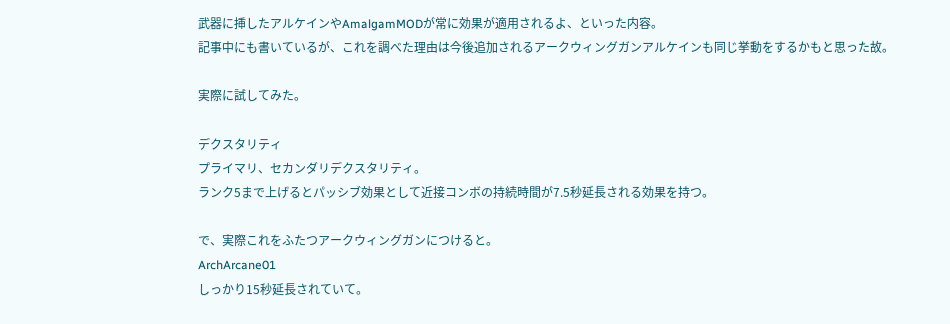武器に挿したアルケインやAmalgamMODが常に効果が適用されるよ、といった内容。
記事中にも書いているが、これを調べた理由は今後追加されるアークウィングガンアルケインも同じ挙動をするかもと思った故。

実際に試してみた。

デクスタリティ
プライマリ、セカンダリデクスタリティ。
ランク5まで上げるとパッシブ効果として近接コンボの持続時間が7.5秒延長される効果を持つ。

で、実際これをふたつアークウィングガンにつけると。
ArchArcane01
しっかり15秒延長されていて。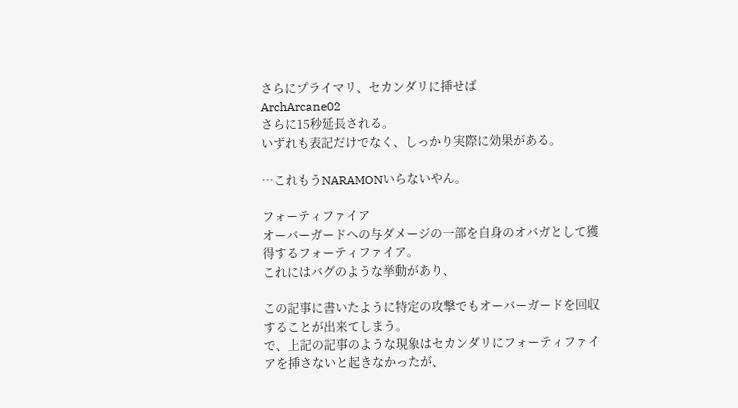さらにプライマリ、セカンダリに挿せば
ArchArcane02
さらに15秒延長される。
いずれも表記だけでなく、しっかり実際に効果がある。

…これもうNARAMONいらないやん。

フォーティファイア
オーバーガードへの与ダメージの一部を自身のオバガとして獲得するフォーティファイア。
これにはバグのような挙動があり、

この記事に書いたように特定の攻撃でもオーバーガードを回収することが出来てしまう。
で、上記の記事のような現象はセカンダリにフォーティファイアを挿さないと起きなかったが、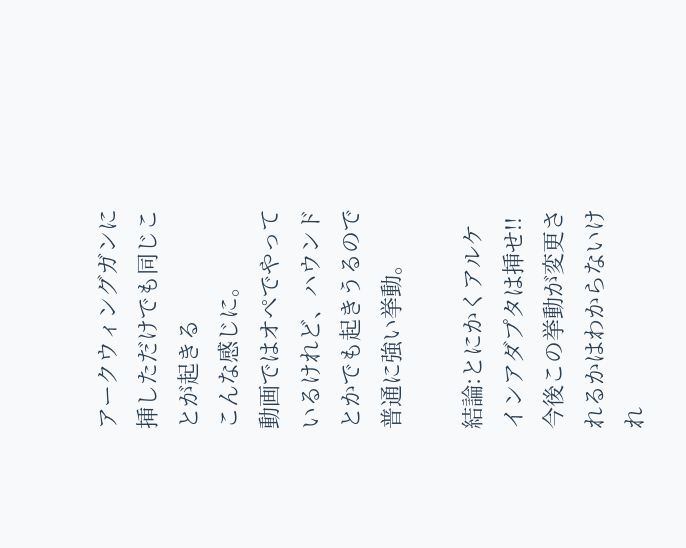アークウィングガンに挿しただけでも同じことが起きる
こんな感じに。
動画ではオペでやっているけれど、ハウンドとかでも起きうるので普通に強い挙動。

結論:とにかくアルケインアダプタは挿せ!!
今後この挙動が変更されるかはわからないけれ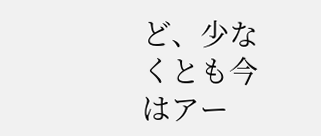ど、少なくとも今はアー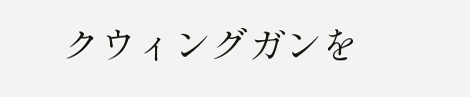クウィングガンを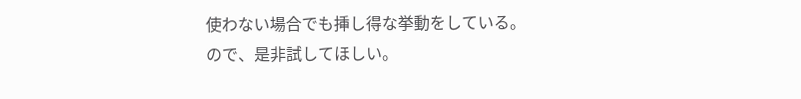使わない場合でも挿し得な挙動をしている。
ので、是非試してほしい。